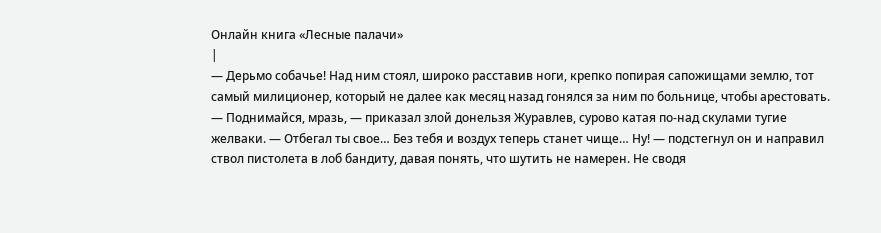Онлайн книга «Лесные палачи»
|
— Дерьмо собачье! Над ним стоял, широко расставив ноги, крепко попирая сапожищами землю, тот самый милиционер, который не далее как месяц назад гонялся за ним по больнице, чтобы арестовать. — Поднимайся, мразь, — приказал злой донельзя Журавлев, сурово катая по-над скулами тугие желваки. — Отбегал ты свое… Без тебя и воздух теперь станет чище… Ну! — подстегнул он и направил ствол пистолета в лоб бандиту, давая понять, что шутить не намерен. Не сводя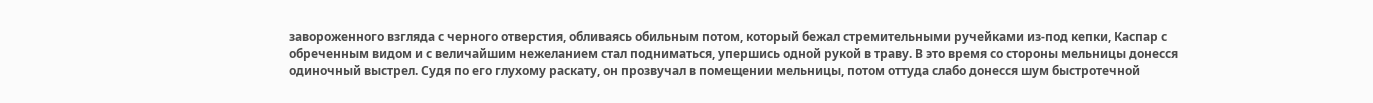завороженного взгляда с черного отверстия, обливаясь обильным потом, который бежал стремительными ручейками из-под кепки, Каспар с обреченным видом и с величайшим нежеланием стал подниматься, упершись одной рукой в траву. В это время со стороны мельницы донесся одиночный выстрел. Судя по его глухому раскату, он прозвучал в помещении мельницы, потом оттуда слабо донесся шум быстротечной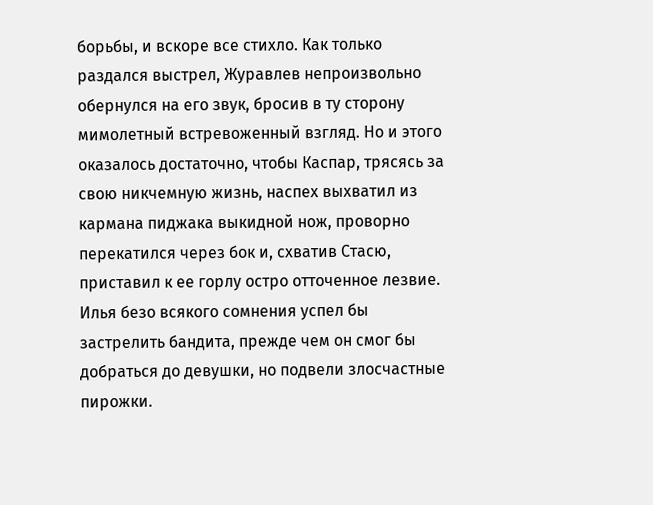борьбы, и вскоре все стихло. Как только раздался выстрел, Журавлев непроизвольно обернулся на его звук, бросив в ту сторону мимолетный встревоженный взгляд. Но и этого оказалось достаточно, чтобы Каспар, трясясь за свою никчемную жизнь, наспех выхватил из кармана пиджака выкидной нож, проворно перекатился через бок и, схватив Стасю, приставил к ее горлу остро отточенное лезвие. Илья безо всякого сомнения успел бы застрелить бандита, прежде чем он смог бы добраться до девушки, но подвели злосчастные пирожки.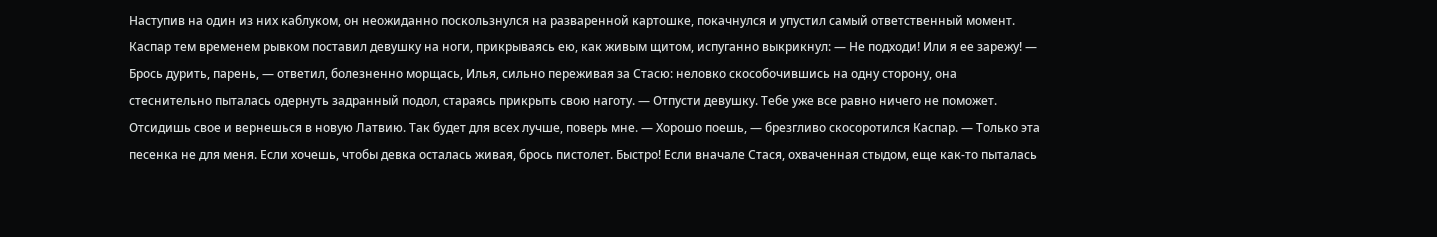Наступив на один из них каблуком, он неожиданно поскользнулся на разваренной картошке, покачнулся и упустил самый ответственный момент. Каспар тем временем рывком поставил девушку на ноги, прикрываясь ею, как живым щитом, испуганно выкрикнул: — Не подходи! Или я ее зарежу! — Брось дурить, парень, — ответил, болезненно морщась, Илья, сильно переживая за Стасю: неловко скособочившись на одну сторону, она стеснительно пыталась одернуть задранный подол, стараясь прикрыть свою наготу. — Отпусти девушку. Тебе уже все равно ничего не поможет. Отсидишь свое и вернешься в новую Латвию. Так будет для всех лучше, поверь мне. — Хорошо поешь, — брезгливо скосоротился Каспар. — Только эта песенка не для меня. Если хочешь, чтобы девка осталась живая, брось пистолет. Быстро! Если вначале Стася, охваченная стыдом, еще как-то пыталась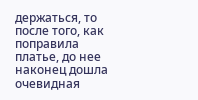держаться, то после того, как поправила платье, до нее наконец дошла очевидная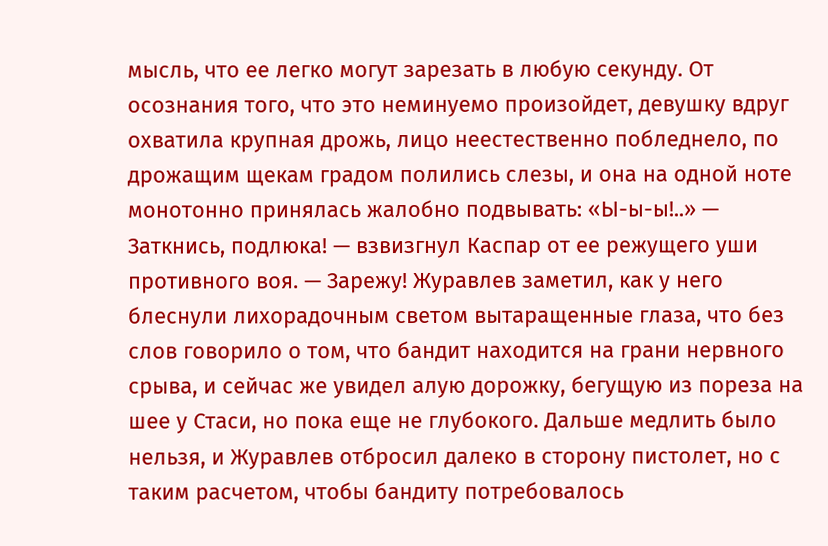мысль, что ее легко могут зарезать в любую секунду. От осознания того, что это неминуемо произойдет, девушку вдруг охватила крупная дрожь, лицо неестественно побледнело, по дрожащим щекам градом полились слезы, и она на одной ноте монотонно принялась жалобно подвывать: «Ы-ы-ы!..» — Заткнись, подлюка! — взвизгнул Каспар от ее режущего уши противного воя. — Зарежу! Журавлев заметил, как у него блеснули лихорадочным светом вытаращенные глаза, что без слов говорило о том, что бандит находится на грани нервного срыва, и сейчас же увидел алую дорожку, бегущую из пореза на шее у Стаси, но пока еще не глубокого. Дальше медлить было нельзя, и Журавлев отбросил далеко в сторону пистолет, но с таким расчетом, чтобы бандиту потребовалось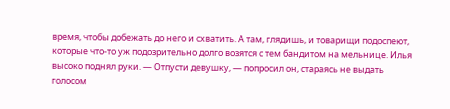время, чтобы добежать до него и схватить. А там, глядишь, и товарищи подоспеют, которые что-то уж подозрительно долго возятся с тем бандитом на мельнице. Илья высоко поднял руки. — Отпусти девушку, — попросил он, стараясь не выдать голосом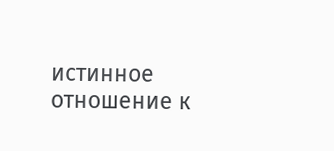истинное отношение к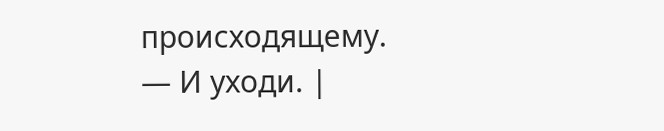происходящему. — И уходи. |